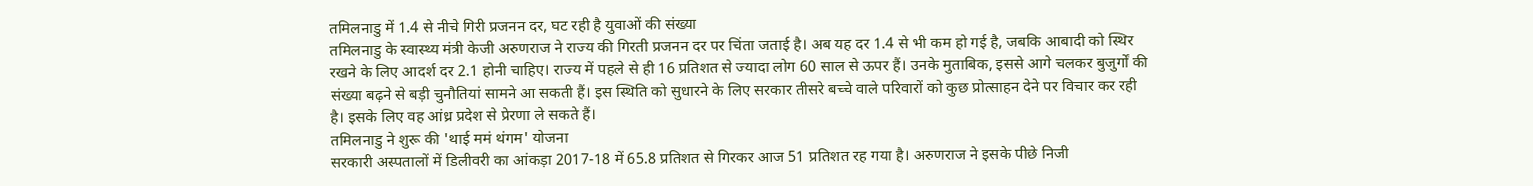तमिलनाडु में 1.4 से नीचे गिरी प्रजनन दर, घट रही है युवाओं की संख्या
तमिलनाडु के स्वास्थ्य मंत्री केजी अरुणराज ने राज्य की गिरती प्रजनन दर पर चिंता जताई है। अब यह दर 1.4 से भी कम हो गई है, जबकि आबादी को स्थिर रखने के लिए आदर्श दर 2.1 होनी चाहिए। राज्य में पहले से ही 16 प्रतिशत से ज्यादा लोग 60 साल से ऊपर हैं। उनके मुताबिक, इससे आगे चलकर बुजुर्गों की संख्या बढ़ने से बड़ी चुनौतियां सामने आ सकती हैं। इस स्थिति को सुधारने के लिए सरकार तीसरे बच्चे वाले परिवारों को कुछ प्रोत्साहन देने पर विचार कर रही है। इसके लिए वह आंध्र प्रदेश से प्रेरणा ले सकते हैं।
तमिलनाडु ने शुरू की 'थाई ममं थंगम' योजना
सरकारी अस्पतालों में डिलीवरी का आंकड़ा 2017-18 में 65.8 प्रतिशत से गिरकर आज 51 प्रतिशत रह गया है। अरुणराज ने इसके पीछे निजी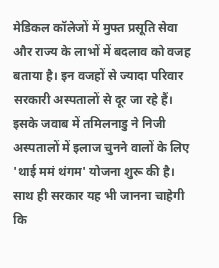मेडिकल कॉलेजों में मुफ्त प्रसूति सेवा और राज्य के लाभों में बदलाव को वजह बताया है। इन वजहों से ज्यादा परिवार सरकारी अस्पतालों से दूर जा रहे हैं। इसके जवाब में तमिलनाडु ने निजी अस्पतालों में इलाज चुनने वालों के लिए 'थाई ममं थंगम' योजना शुरू की है। साथ ही सरकार यह भी जानना चाहेगी कि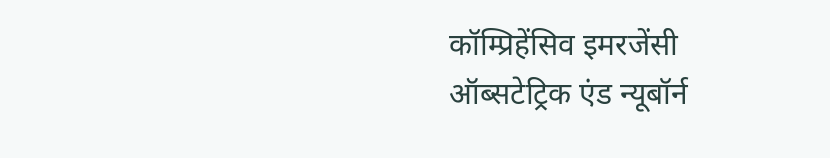कॉम्प्रिहेंसिव इमरजेंसी ऑब्सटेट्रिक एंड न्यूबॉर्न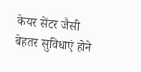केयर सेंटर जैसी बेहतर सुविधाएं होने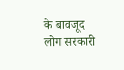के बावजूद लोग सरकारी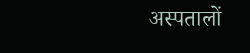अस्पतालों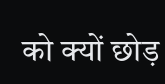को क्यों छोड़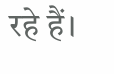रहे हैं।